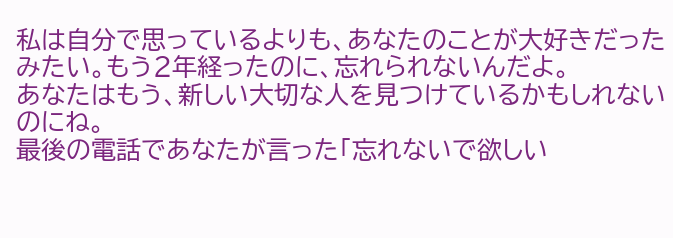私は自分で思っているよりも、あなたのことが大好きだったみたい。もう2年経ったのに、忘れられないんだよ。
あなたはもう、新しい大切な人を見つけているかもしれないのにね。
最後の電話であなたが言った「忘れないで欲しい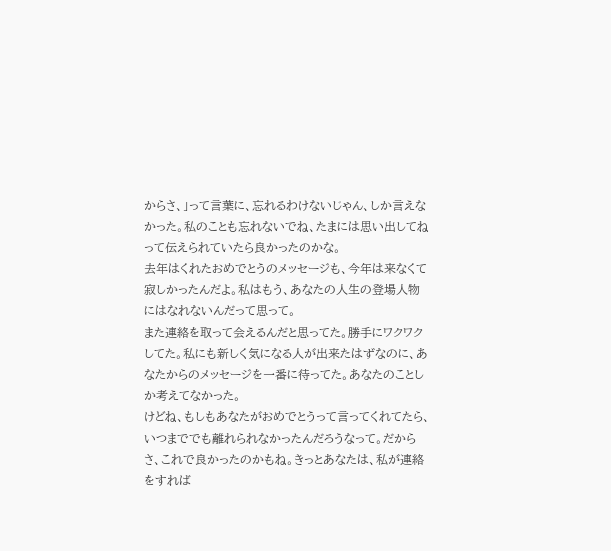からさ、」って言葉に、忘れるわけないじゃん、しか言えなかった。私のことも忘れないでね、たまには思い出してねって伝えられていたら良かったのかな。
去年はくれたおめでとうのメッセージも、今年は来なくて寂しかったんだよ。私はもう、あなたの人生の登場人物にはなれないんだって思って。
また連絡を取って会えるんだと思ってた。勝手にワクワクしてた。私にも新しく気になる人が出来たはずなのに、あなたからのメッセージを一番に待ってた。あなたのことしか考えてなかった。
けどね、もしもあなたがおめでとうって言ってくれてたら、いつまででも離れられなかったんだろうなって。だからさ、これで良かったのかもね。きっとあなたは、私が連絡をすれば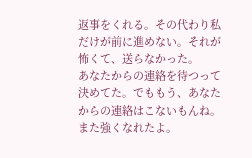返事をくれる。その代わり私だけが前に進めない。それが怖くて、送らなかった。
あなたからの連絡を待つって決めてた。でももう、あなたからの連絡はこないもんね。
また強くなれたよ。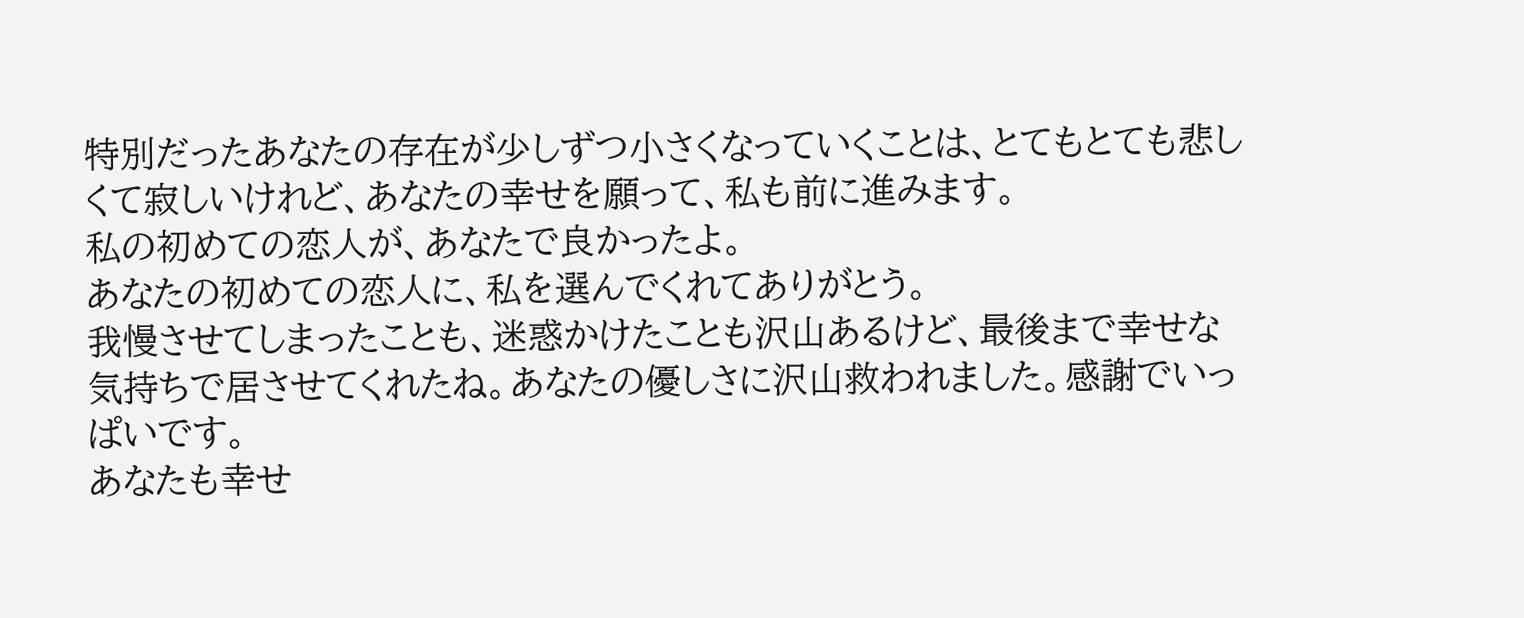特別だったあなたの存在が少しずつ小さくなっていくことは、とてもとても悲しくて寂しいけれど、あなたの幸せを願って、私も前に進みます。
私の初めての恋人が、あなたで良かったよ。
あなたの初めての恋人に、私を選んでくれてありがとう。
我慢させてしまったことも、迷惑かけたことも沢山あるけど、最後まで幸せな気持ちで居させてくれたね。あなたの優しさに沢山救われました。感謝でいっぱいです。
あなたも幸せ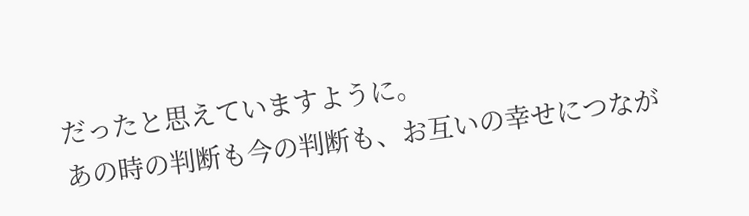だったと思えていますように。
あの時の判断も今の判断も、お互いの幸せにつなが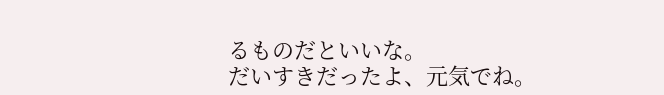るものだといいな。
だいすきだったよ、元気でね。